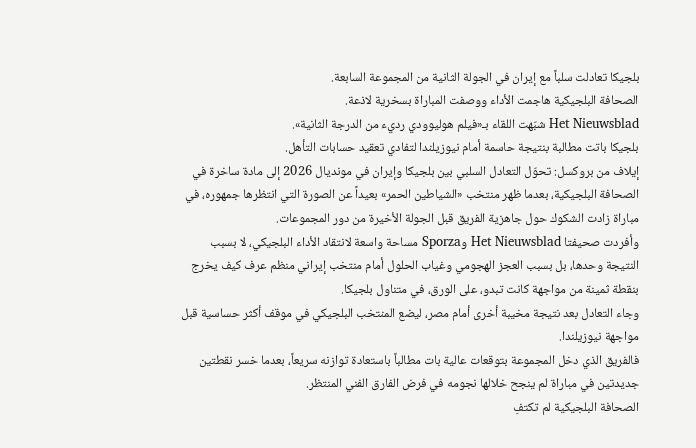بلجيكا تعادلت سلباً مع إيران في الجولة الثانية من المجموعة السابعة.
الصحافة البلجيكية هاجمت الأداء ووصفت المباراة بسخرية لاذعة.
Het Nieuwsblad شبّهت اللقاء بـ«فيلم هوليوودي رديء من الدرجة الثانية».
بلجيكا باتت مطالبة بنتيجة حاسمة أمام نيوزيلندا لتفادي تعقيد حسابات التأهل.
إيلاف من بروكسل: تحوّل التعادل السلبي بين بلجيكا وإيران في مونديال 2026 إلى مادة ساخرة في الصحافة البلجيكية، بعدما ظهر منتخب «الشياطين الحمر» بعيداً عن الصورة التي انتظرها جمهوره، في مباراة زادت الشكوك حول جاهزية الفريق قبل الجولة الأخيرة من دور المجموعات.
وأفردت صحيفتا Het Nieuwsblad وSporza مساحة واسعة لانتقاد الأداء البلجيكي، لا بسبب النتيجة وحدها، بل بسبب العجز الهجومي وغياب الحلول أمام منتخب إيراني منظم عرف كيف يخرج بنقطة ثمينة من مواجهة كانت تبدو، على الورق، في متناول بلجيكا.
وجاء التعادل بعد نتيجة مخيبة أخرى أمام مصر، ليضع المنتخب البلجيكي في موقف أكثر حساسية قبل مواجهة نيوزيلندا.
فالفريق الذي دخل المجموعة بتوقعات عالية بات مطالباً باستعادة توازنه سريعاً، بعدما خسر نقطتين جديدتين في مباراة لم ينجح خلالها نجومه في فرض الفارق الفني المنتظر.
الصحافة البلجيكية لم تكتفِ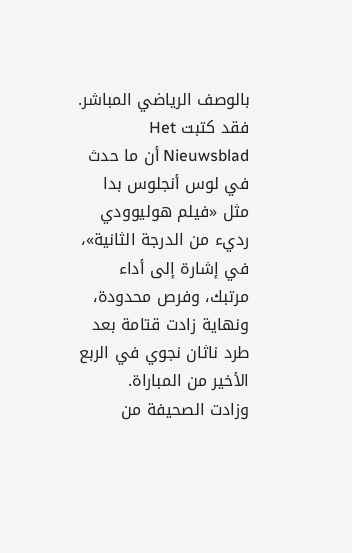بالوصف الرياضي المباشر.
فقد كتبت Het Nieuwsblad أن ما حدث في لوس أنجلوس بدا مثل «فيلم هوليوودي رديء من الدرجة الثانية»، في إشارة إلى أداء مرتبك، وفرص محدودة، ونهاية زادت قتامة بعد طرد ناثان نجوي في الربع الأخير من المباراة.
وزادت الصحيفة من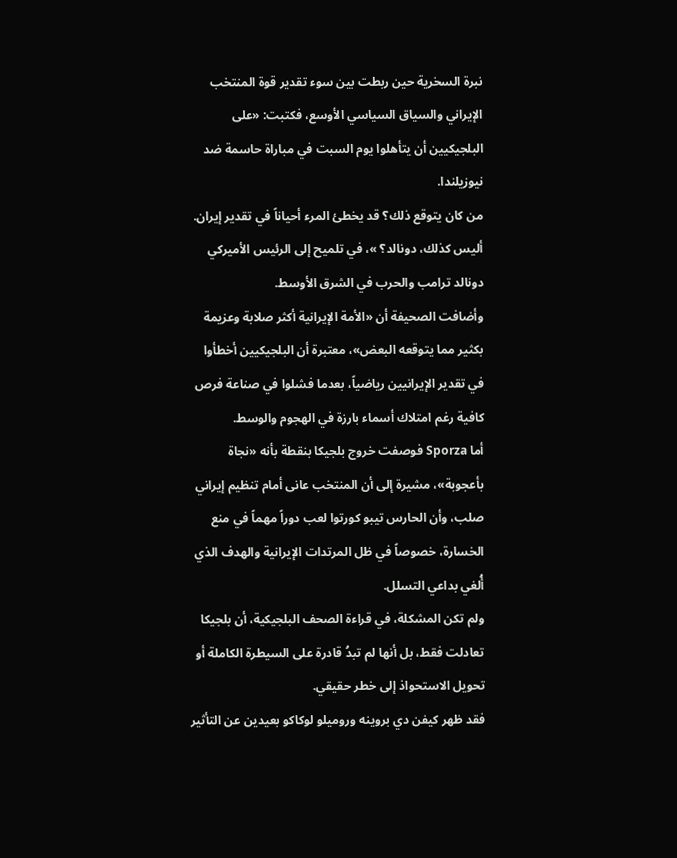نبرة السخرية حين ربطت بين سوء تقدير قوة المنتخب الإيراني والسياق السياسي الأوسع، فكتبت: «على البلجيكيين أن يتأهلوا يوم السبت في مباراة حاسمة ضد نيوزيلندا.
من كان يتوقع ذلك؟ قد يخطئ المرء أحياناً في تقدير إيران.
أليس كذلك، دونالد؟ »، في تلميح إلى الرئيس الأميركي دونالد ترامب والحرب في الشرق الأوسط.
وأضافت الصحيفة أن «الأمة الإيرانية أكثر صلابة وعزيمة بكثير مما يتوقعه البعض»، معتبرة أن البلجيكيين أخطأوا في تقدير الإيرانيين رياضياً، بعدما فشلوا في صناعة فرص كافية رغم امتلاك أسماء بارزة في الهجوم والوسط.
أما Sporza فوصفت خروج بلجيكا بنقطة بأنه «نجاة بأعجوبة»، مشيرة إلى أن المنتخب عانى أمام تنظيم إيراني صلب، وأن الحارس تيبو كورتوا لعب دوراً مهماً في منع الخسارة، خصوصاً في ظل المرتدات الإيرانية والهدف الذي أُلغي بداعي التسلل.
ولم تكن المشكلة، في قراءة الصحف البلجيكية، أن بلجيكا تعادلت فقط، بل أنها لم تبدُ قادرة على السيطرة الكاملة أو تحويل الاستحواذ إلى خطر حقيقي.
فقد ظهر كيفن دي بروينه وروميلو لوكاكو بعيدين عن التأثير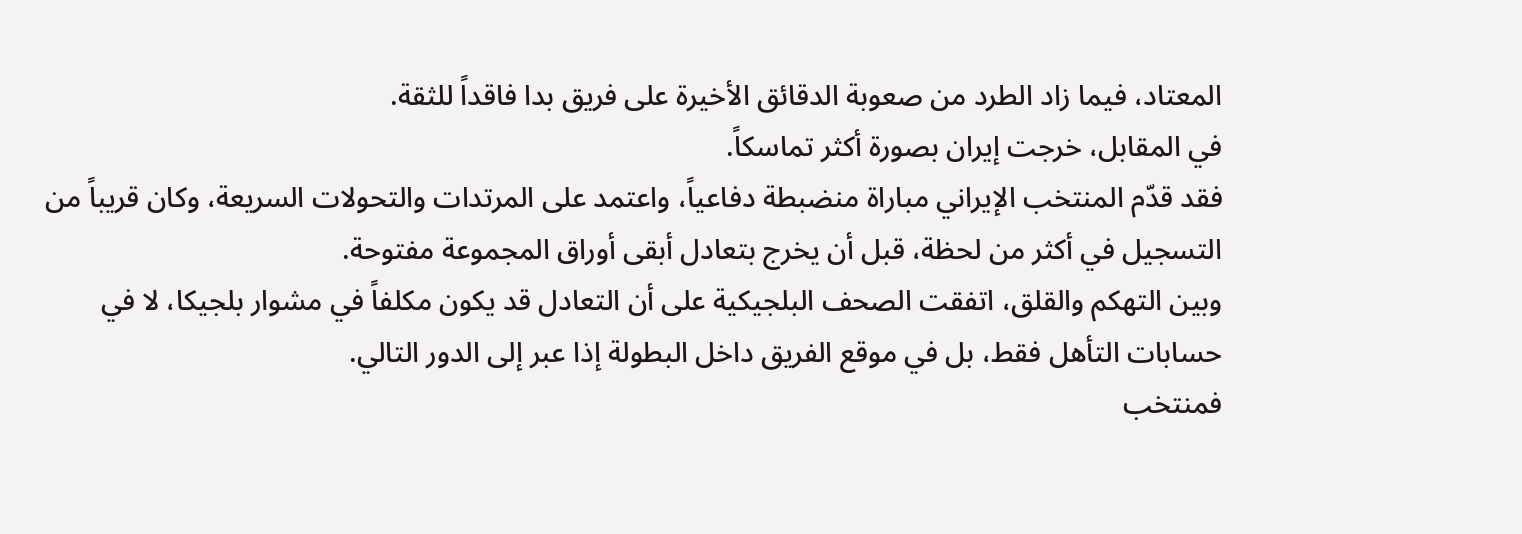المعتاد، فيما زاد الطرد من صعوبة الدقائق الأخيرة على فريق بدا فاقداً للثقة.
في المقابل، خرجت إيران بصورة أكثر تماسكاً.
فقد قدّم المنتخب الإيراني مباراة منضبطة دفاعياً، واعتمد على المرتدات والتحولات السريعة، وكان قريباً من التسجيل في أكثر من لحظة، قبل أن يخرج بتعادل أبقى أوراق المجموعة مفتوحة.
وبين التهكم والقلق، اتفقت الصحف البلجيكية على أن التعادل قد يكون مكلفاً في مشوار بلجيكا، لا في حسابات التأهل فقط، بل في موقع الفريق داخل البطولة إذا عبر إلى الدور التالي.
فمنتخب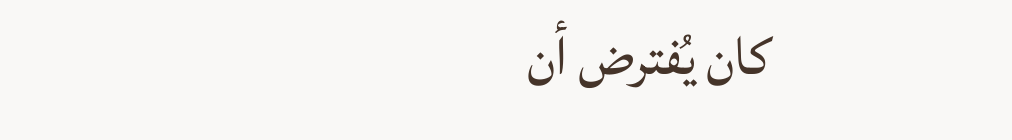كان يُفترض أن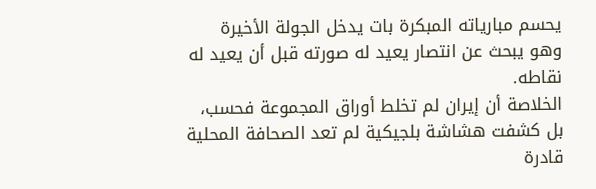يحسم مبارياته المبكرة بات يدخل الجولة الأخيرة وهو يبحث عن انتصار يعيد له صورته قبل أن يعيد له نقاطه.
الخلاصة أن إيران لم تخلط أوراق المجموعة فحسب، بل كشفت هشاشة بلجيكية لم تعد الصحافة المحلية قادرة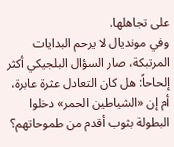على تجاهلها.
وفي مونديال لا يرحم البدايات المرتبكة، صار السؤال البلجيكي أكثر إلحاحاً: هل كان التعادل عثرة عابرة، أم إن «الشياطين الحمر» دخلوا البطولة بثوب أقدم من طموحاتهم؟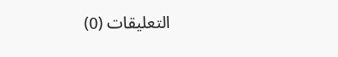التعليقات (0)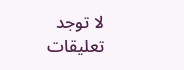لا توجد تعليقات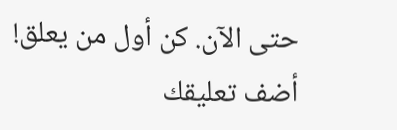حتى الآن. كن أول من يعلق!
أضف تعليقك